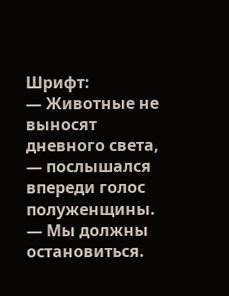Шрифт:
— Животные не выносят дневного света, — послышался впереди голос полуженщины. — Мы должны остановиться.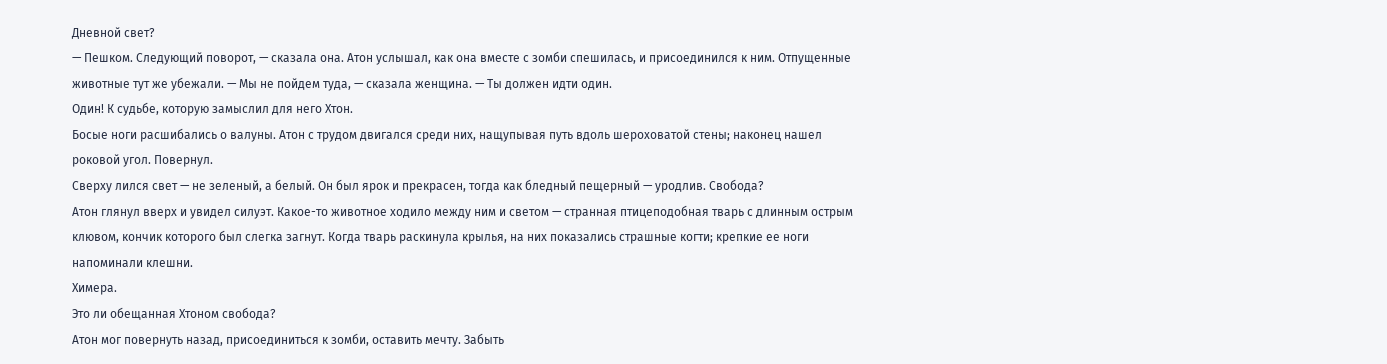Дневной свет?
— Пешком. Следующий поворот, — сказала она. Атон услышал, как она вместе с зомби спешилась, и присоединился к ним. Отпущенные животные тут же убежали. — Мы не пойдем туда, — сказала женщина. — Ты должен идти один.
Один! К судьбе, которую замыслил для него Хтон.
Босые ноги расшибались о валуны. Атон с трудом двигался среди них, нащупывая путь вдоль шероховатой стены; наконец нашел роковой угол. Повернул.
Сверху лился свет — не зеленый, а белый. Он был ярок и прекрасен, тогда как бледный пещерный — уродлив. Свобода?
Атон глянул вверх и увидел силуэт. Какое-то животное ходило между ним и светом — странная птицеподобная тварь с длинным острым клювом, кончик которого был слегка загнут. Когда тварь раскинула крылья, на них показались страшные когти; крепкие ее ноги напоминали клешни.
Химера.
Это ли обещанная Хтоном свобода?
Атон мог повернуть назад, присоединиться к зомби, оставить мечту. Забыть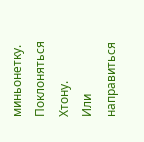миньонетку. Поклоняться Хтону.
Или направиться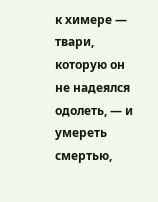к химере — твари, которую он не надеялся одолеть, — и умереть смертью,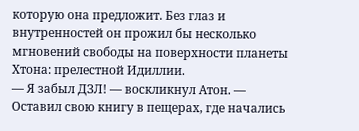которую она предложит. Без глаз и внутренностей он прожил бы несколько мгновений свободы на поверхности планеты Хтона: прелестной Идиллии.
— Я забыл ДЗЛ! — воскликнул Атон. — Оставил свою книгу в пещерах, где начались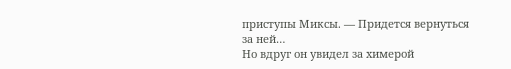приступы Миксы. — Придется вернуться за ней…
Но вдруг он увидел за химерой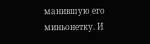манившую его миньонетку. И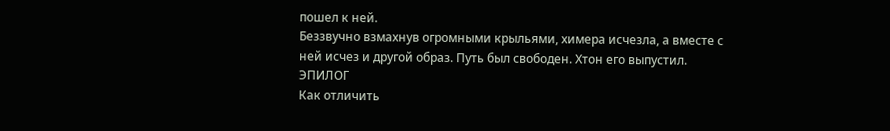пошел к ней.
Беззвучно взмахнув огромными крыльями, химера исчезла, а вместе с ней исчез и другой образ. Путь был свободен. Хтон его выпустил.
ЭПИЛОГ
Как отличить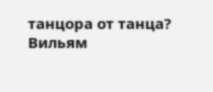танцора от танца?
Вильям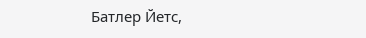Батлер Йетс,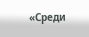«Среди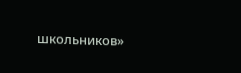школьников»